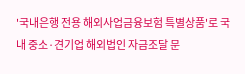'국내은행 전용 해외사업금융보험 특별상품'로 국내 중소·견기업 해외법인 자금조달 문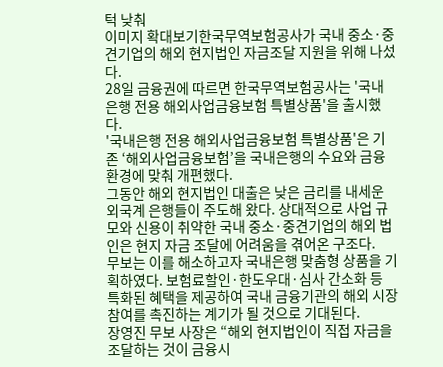턱 낮춰
이미지 확대보기한국무역보험공사가 국내 중소·중견기업의 해외 현지법인 자금조달 지원을 위해 나섰다.
28일 금융권에 따르면 한국무역보험공사는 '국내은행 전용 해외사업금융보험 특별상품'을 출시했다.
'국내은행 전용 해외사업금융보험 특별상품'은 기존 ‘해외사업금융보험’을 국내은행의 수요와 금융환경에 맞춰 개편했다.
그동안 해외 현지법인 대출은 낮은 금리를 내세운 외국계 은행들이 주도해 왔다. 상대적으로 사업 규모와 신용이 취약한 국내 중소·중견기업의 해외 법인은 현지 자금 조달에 어려움을 겪어온 구조다.
무보는 이를 해소하고자 국내은행 맞춤형 상품을 기획하였다. 보험료할인·한도우대·심사 간소화 등 특화된 혜택을 제공하여 국내 금융기관의 해외 시장 참여를 촉진하는 계기가 될 것으로 기대된다.
장영진 무보 사장은 “해외 현지법인이 직접 자금을 조달하는 것이 금융시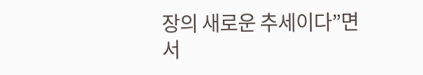장의 새로운 추세이다”면서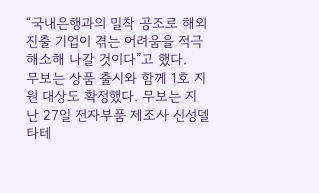“국내은행과의 밀착 공조로 해외진출 기업이 겪는 어려움을 적극 해소해 나갈 것이다”고 했다.
무보는 상품 출시와 함께 1호 지원 대상도 확정했다. 무보는 지난 27일 전자부품 제조사 신성델타테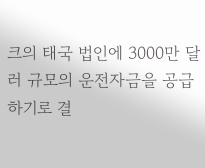크의 태국 법인에 3000만 달러 규모의 운전자금을 공급하기로 결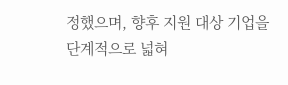정했으며, 향후 지원 대상 기업을 단계적으로 넓혀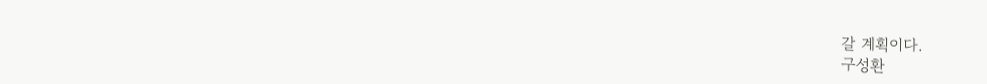갈 계획이다.
구성환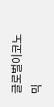글로벌이코노믹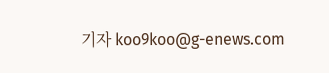기자 koo9koo@g-enews.com